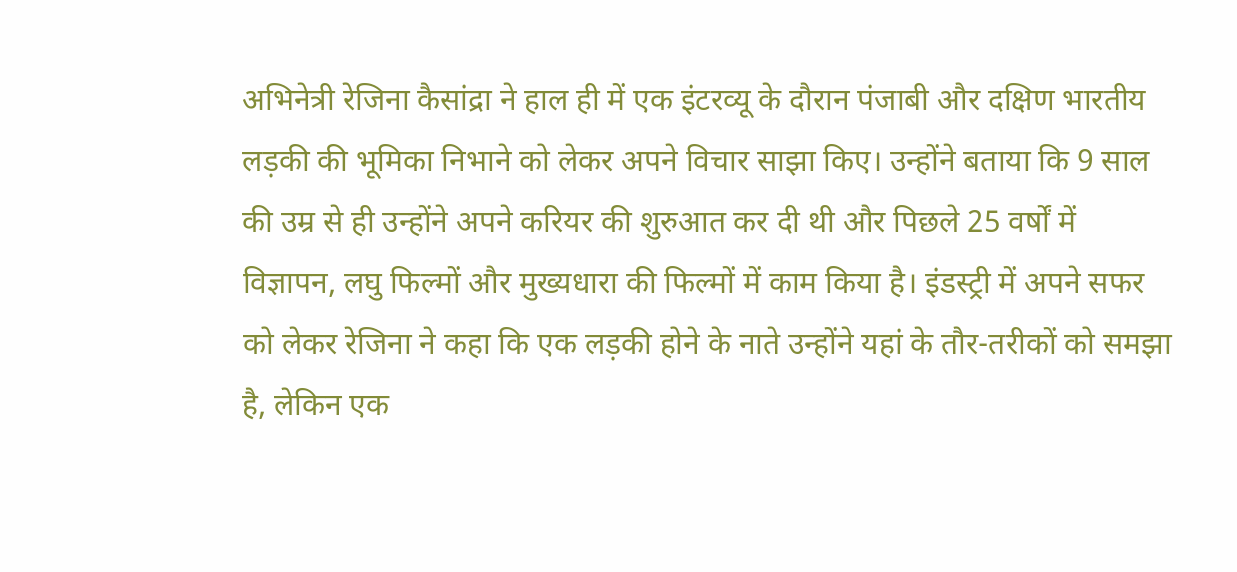अभिनेत्री रेजिना कैसांद्रा ने हाल ही में एक इंटरव्यू के दौरान पंजाबी और दक्षिण भारतीय लड़की की भूमिका निभाने को लेकर अपने विचार साझा किए। उन्होंने बताया कि 9 साल की उम्र से ही उन्होंने अपने करियर की शुरुआत कर दी थी और पिछले 25 वर्षों में विज्ञापन, लघु फिल्मों और मुख्यधारा की फिल्मों में काम किया है। इंडस्ट्री में अपने सफर को लेकर रेजिना ने कहा कि एक लड़की होने के नाते उन्होंने यहां के तौर-तरीकों को समझा है, लेकिन एक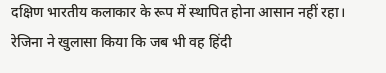दक्षिण भारतीय कलाकार के रूप में स्थापित होना आसान नहीं रहा।
रेजिना ने खुलासा किया कि जब भी वह हिंदी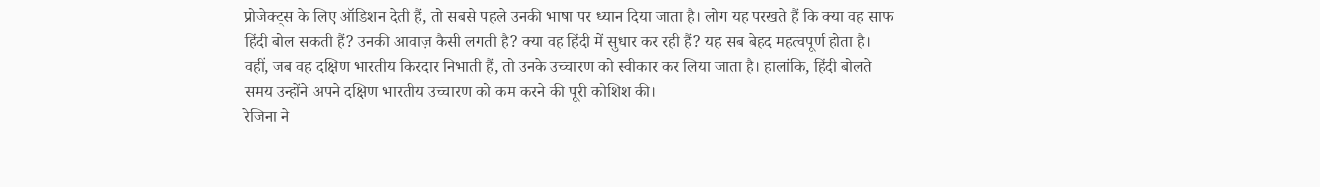प्रोजेक्ट्स के लिए ऑडिशन देती हैं, तो सबसे पहले उनकी भाषा पर ध्यान दिया जाता है। लोग यह परखते हैं कि क्या वह साफ हिंदी बोल सकती हैं? उनकी आवाज़ कैसी लगती है? क्या वह हिंदी में सुधार कर रही हैं? यह सब बेहद महत्वपूर्ण होता है। वहीं, जब वह दक्षिण भारतीय किरदार निभाती हैं, तो उनके उच्चारण को स्वीकार कर लिया जाता है। हालांकि, हिंदी बोलते समय उन्होंने अपने दक्षिण भारतीय उच्चारण को कम करने की पूरी कोशिश की।
रेजिना ने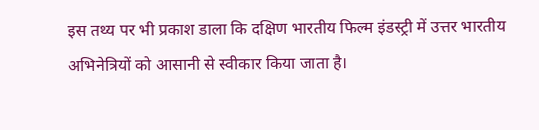इस तथ्य पर भी प्रकाश डाला कि दक्षिण भारतीय फिल्म इंडस्ट्री में उत्तर भारतीय अभिनेत्रियों को आसानी से स्वीकार किया जाता है।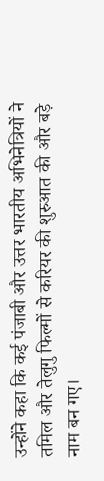उन्होंने कहा कि कई पंजाबी और उत्तर भारतीय अभिनेत्रियों ने तमिल और तेलुगु फिल्मों से करियर की शुरुआत की और बड़े नाम बन गए।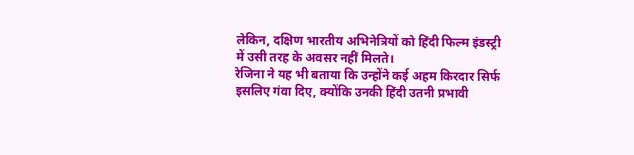लेकिन, दक्षिण भारतीय अभिनेत्रियों को हिंदी फिल्म इंडस्ट्री में उसी तरह के अवसर नहीं मिलते।
रेजिना ने यह भी बताया कि उन्होंने कई अहम किरदार सिर्फ इसलिए गंवा दिए, क्योंकि उनकी हिंदी उतनी प्रभावी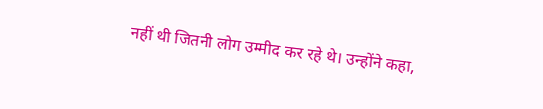नहीं थी जितनी लोग उम्मीद कर रहे थे। उन्होंने कहा,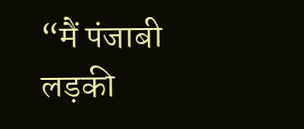“मैं पंजाबी लड़की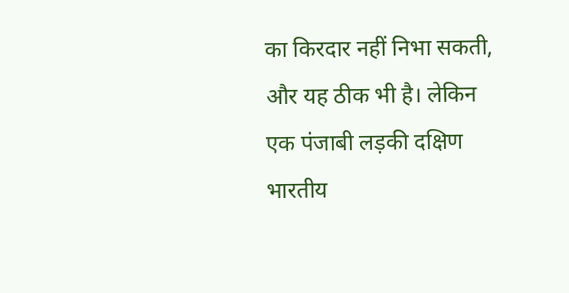का किरदार नहीं निभा सकती, और यह ठीक भी है। लेकिन एक पंजाबी लड़की दक्षिण भारतीय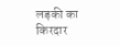लड़की का किरदार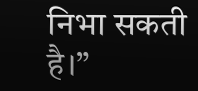निभा सकती है।”